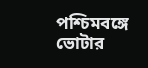পশ্চিমবঙ্গে ভোটার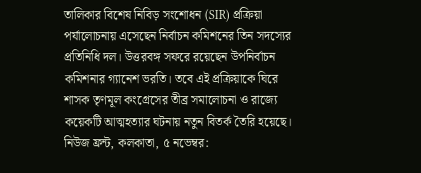তালিকার বিশেষ নিবিড় সংশোধন (SIR) প্রক্রিয়া পর্যালোচনায় এসেছেন নির্বাচন কমিশনের তিন সদস্যের প্রতিনিধি দল। উত্তরবঙ্গ সফরে রয়েছেন উপনির্বাচন কমিশনার গ্যানেশ ভরতি। তবে এই প্রক্রিয়াকে ঘিরে শাসক তৃণমূল কংগ্রেসের তীব্র সমালোচনা ও রাজ্যে কয়েকটি আত্মহত্যার ঘটনায় নতুন বিতর্ক তৈরি হয়েছে।
নিউজ ফ্রন্ট, কলকাতা, ৫ নভেম্বর: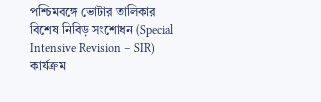পশ্চিমবঙ্গে ভোটার তালিকার বিশেষ নিবিড় সংশোধন (Special Intensive Revision – SIR) কার্যক্রম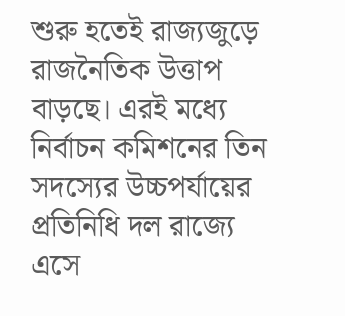শুরু হতেই রাজ্যজুড়ে রাজনৈতিক উত্তাপ বাড়ছে। এরই মধ্যে নির্বাচন কমিশনের তিন সদস্যের উচ্চপর্যায়ের প্রতিনিধি দল রাজ্যে এসে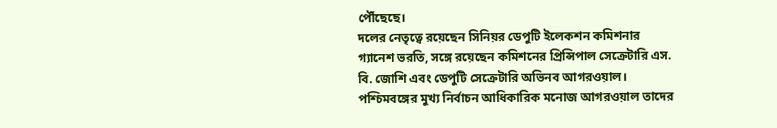পৌঁছেছে।
দলের নেতৃত্বে রয়েছেন সিনিয়র ডেপুটি ইলেকশন কমিশনার গ্যানেশ ভরতি, সঙ্গে রয়েছেন কমিশনের প্রিন্সিপাল সেক্রেটারি এস. বি. জোশি এবং ডেপুটি সেক্রেটারি অভিনব আগরওয়াল। পশ্চিমবঙ্গের মুখ্য নির্বাচন আধিকারিক মনোজ আগরওয়াল তাদের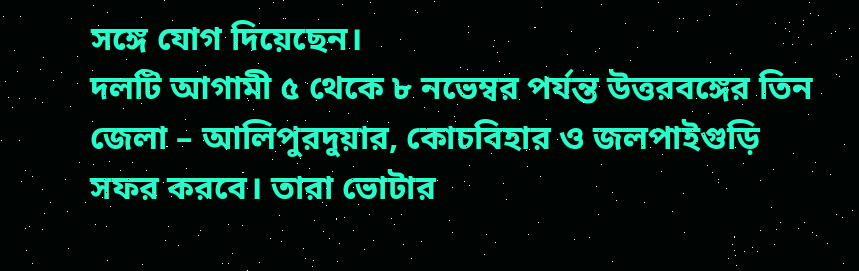সঙ্গে যোগ দিয়েছেন।
দলটি আগামী ৫ থেকে ৮ নভেম্বর পর্যন্ত উত্তরবঙ্গের তিন জেলা – আলিপুরদুয়ার, কোচবিহার ও জলপাইগুড়ি সফর করবে। তারা ভোটার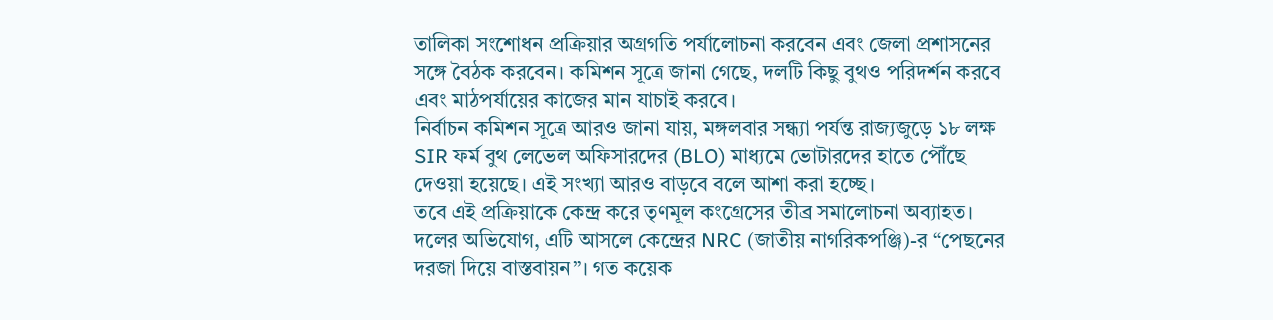তালিকা সংশোধন প্রক্রিয়ার অগ্রগতি পর্যালোচনা করবেন এবং জেলা প্রশাসনের সঙ্গে বৈঠক করবেন। কমিশন সূত্রে জানা গেছে, দলটি কিছু বুথও পরিদর্শন করবে এবং মাঠপর্যায়ের কাজের মান যাচাই করবে।
নির্বাচন কমিশন সূত্রে আরও জানা যায়, মঙ্গলবার সন্ধ্যা পর্যন্ত রাজ্যজুড়ে ১৮ লক্ষ SIR ফর্ম বুথ লেভেল অফিসারদের (BLO) মাধ্যমে ভোটারদের হাতে পৌঁছে দেওয়া হয়েছে। এই সংখ্যা আরও বাড়বে বলে আশা করা হচ্ছে।
তবে এই প্রক্রিয়াকে কেন্দ্র করে তৃণমূল কংগ্রেসের তীব্র সমালোচনা অব্যাহত। দলের অভিযোগ, এটি আসলে কেন্দ্রের NRC (জাতীয় নাগরিকপঞ্জি)-র “পেছনের দরজা দিয়ে বাস্তবায়ন”। গত কয়েক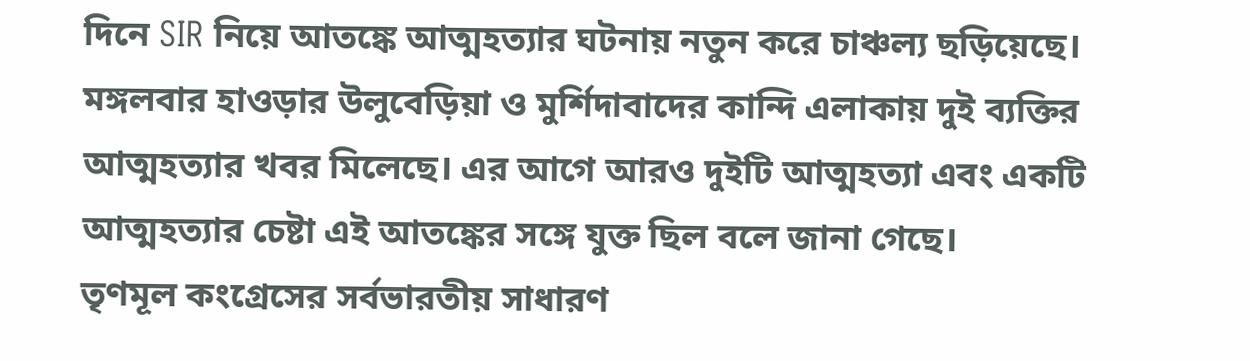দিনে SIR নিয়ে আতঙ্কে আত্মহত্যার ঘটনায় নতুন করে চাঞ্চল্য ছড়িয়েছে। মঙ্গলবার হাওড়ার উলুবেড়িয়া ও মুর্শিদাবাদের কান্দি এলাকায় দুই ব্যক্তির আত্মহত্যার খবর মিলেছে। এর আগে আরও দুইটি আত্মহত্যা এবং একটি আত্মহত্যার চেষ্টা এই আতঙ্কের সঙ্গে যুক্ত ছিল বলে জানা গেছে।
তৃণমূল কংগ্রেসের সর্বভারতীয় সাধারণ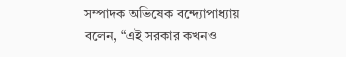সম্পাদক অভিষেক বন্দ্যোপাধ্যায় বলেন, “এই সরকার কখনও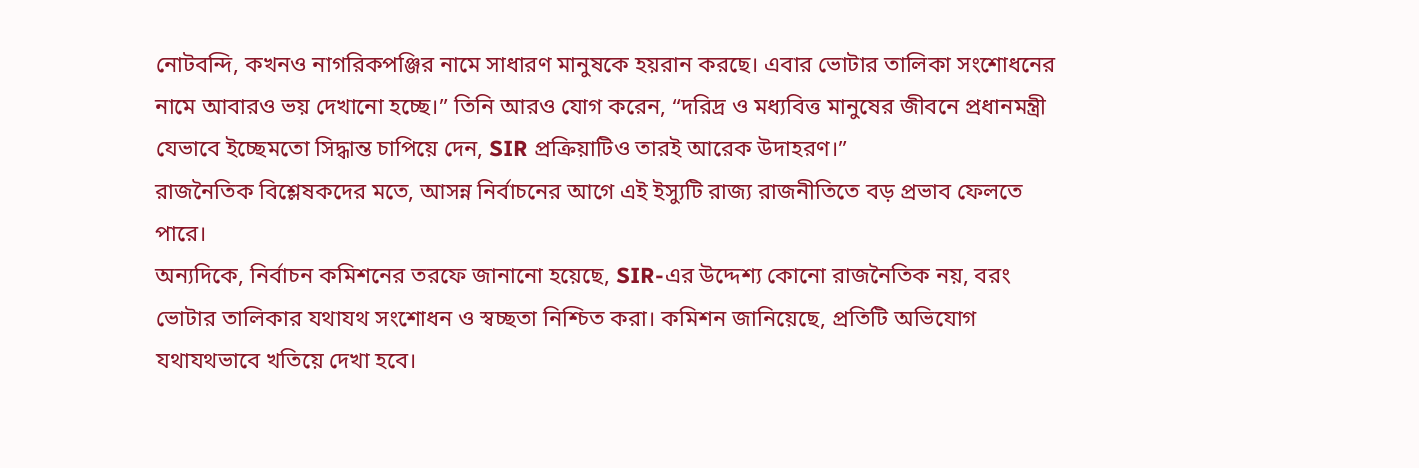নোটবন্দি, কখনও নাগরিকপঞ্জির নামে সাধারণ মানুষকে হয়রান করছে। এবার ভোটার তালিকা সংশোধনের নামে আবারও ভয় দেখানো হচ্ছে।” তিনি আরও যোগ করেন, “দরিদ্র ও মধ্যবিত্ত মানুষের জীবনে প্রধানমন্ত্রী যেভাবে ইচ্ছেমতো সিদ্ধান্ত চাপিয়ে দেন, SIR প্রক্রিয়াটিও তারই আরেক উদাহরণ।”
রাজনৈতিক বিশ্লেষকদের মতে, আসন্ন নির্বাচনের আগে এই ইস্যুটি রাজ্য রাজনীতিতে বড় প্রভাব ফেলতে পারে।
অন্যদিকে, নির্বাচন কমিশনের তরফে জানানো হয়েছে, SIR-এর উদ্দেশ্য কোনো রাজনৈতিক নয়, বরং ভোটার তালিকার যথাযথ সংশোধন ও স্বচ্ছতা নিশ্চিত করা। কমিশন জানিয়েছে, প্রতিটি অভিযোগ যথাযথভাবে খতিয়ে দেখা হবে।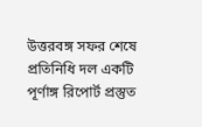উত্তরবঙ্গ সফর শেষে প্রতিনিধি দল একটি পূর্ণাঙ্গ রিপোর্ট প্রস্তুত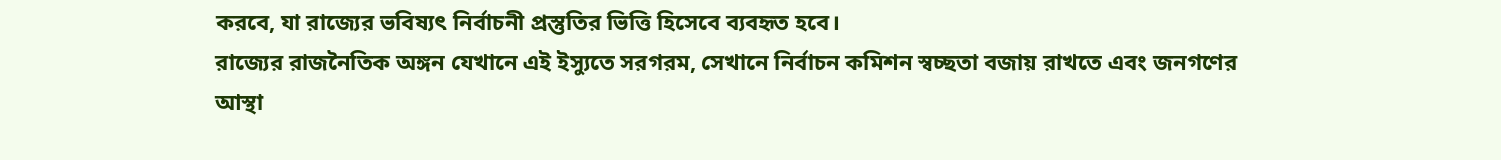করবে, যা রাজ্যের ভবিষ্যৎ নির্বাচনী প্রস্তুতির ভিত্তি হিসেবে ব্যবহৃত হবে।
রাজ্যের রাজনৈতিক অঙ্গন যেখানে এই ইস্যুতে সরগরম, সেখানে নির্বাচন কমিশন স্বচ্ছতা বজায় রাখতে এবং জনগণের আস্থা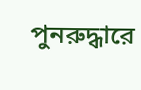পুনরুদ্ধারে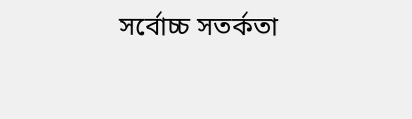সর্বোচ্চ সতর্কতা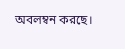অবলম্বন করছে।